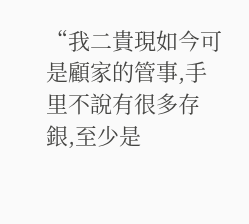“我二貴現如今可是顧家的管事,手里不說有很多存銀,至少是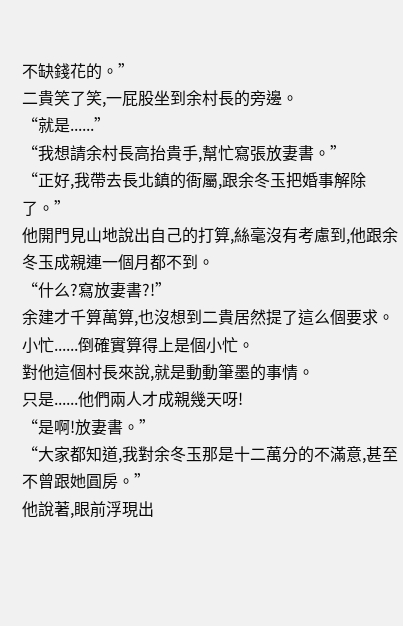不缺錢花的。”
二貴笑了笑,一屁股坐到余村長的旁邊。
“就是......”
“我想請余村長高抬貴手,幫忙寫張放妻書。”
“正好,我帶去長北鎮的衙屬,跟余冬玉把婚事解除了。”
他開門見山地說出自己的打算,絲毫沒有考慮到,他跟余冬玉成親連一個月都不到。
“什么?寫放妻書?!”
余建才千算萬算,也沒想到二貴居然提了這么個要求。
小忙......倒確實算得上是個小忙。
對他這個村長來說,就是動動筆墨的事情。
只是......他們兩人才成親幾天呀!
“是啊!放妻書。”
“大家都知道,我對余冬玉那是十二萬分的不滿意,甚至不曾跟她圓房。”
他說著,眼前浮現出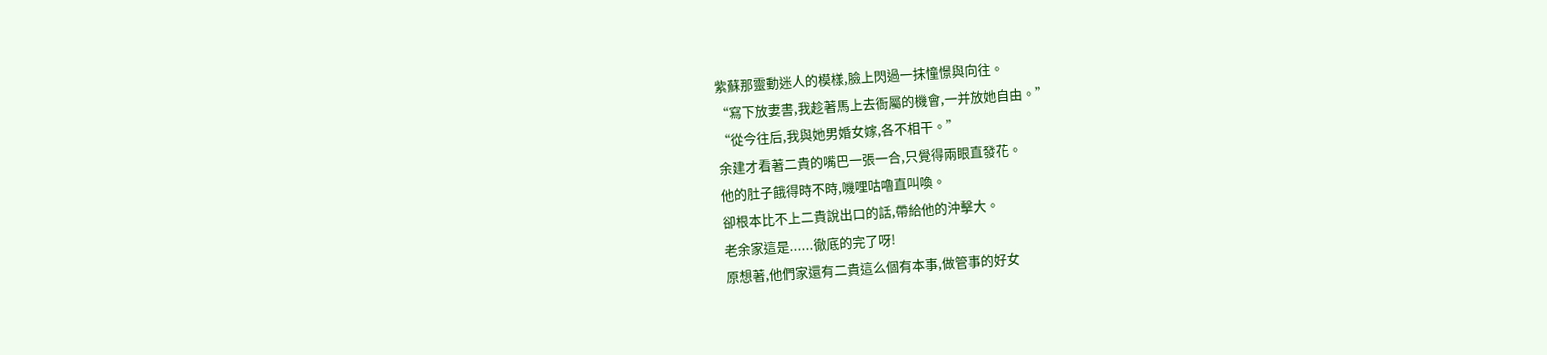紫蘇那靈動迷人的模樣,臉上閃過一抹憧憬與向往。
“寫下放妻書,我趁著馬上去衙屬的機會,一并放她自由。”
“從今往后,我與她男婚女嫁,各不相干。”
余建才看著二貴的嘴巴一張一合,只覺得兩眼直發花。
他的肚子餓得時不時,嘰哩咕嚕直叫喚。
卻根本比不上二貴說出口的話,帶給他的沖擊大。
老余家這是......徹底的完了呀!
原想著,他們家還有二貴這么個有本事,做管事的好女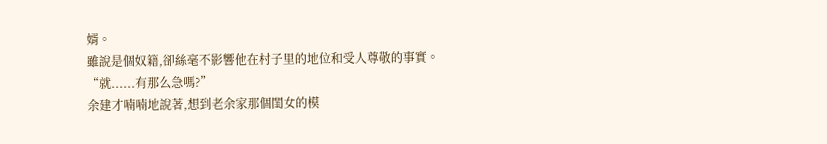婿。
雖說是個奴籍,卻絲毫不影響他在村子里的地位和受人尊敬的事實。
“就......有那么急嗎?”
余建才喃喃地說著,想到老余家那個閨女的模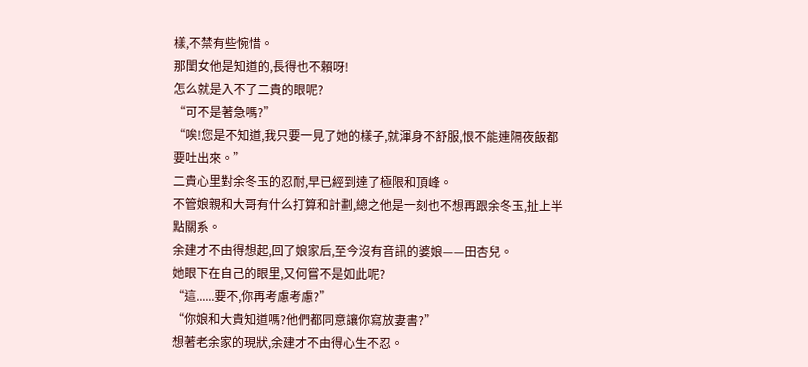樣,不禁有些惋惜。
那閨女他是知道的,長得也不賴呀!
怎么就是入不了二貴的眼呢?
“可不是著急嗎?”
“唉!您是不知道,我只要一見了她的樣子,就渾身不舒服,恨不能連隔夜飯都要吐出來。”
二貴心里對余冬玉的忍耐,早已經到達了極限和頂峰。
不管娘親和大哥有什么打算和計劃,總之他是一刻也不想再跟余冬玉,扯上半點關系。
余建才不由得想起,回了娘家后,至今沒有音訊的婆娘——田杏兒。
她眼下在自己的眼里,又何嘗不是如此呢?
“這......要不,你再考慮考慮?”
“你娘和大貴知道嗎?他們都同意讓你寫放妻書?”
想著老余家的現狀,余建才不由得心生不忍。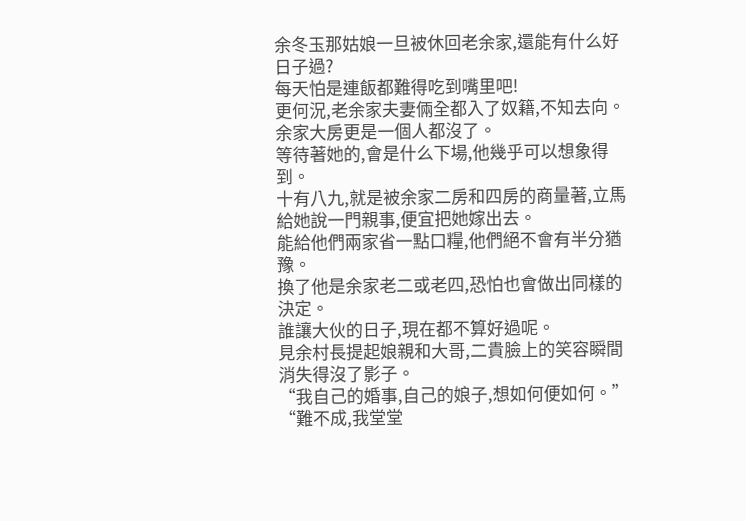余冬玉那姑娘一旦被休回老余家,還能有什么好日子過?
每天怕是連飯都難得吃到嘴里吧!
更何況,老余家夫妻倆全都入了奴籍,不知去向。
余家大房更是一個人都沒了。
等待著她的,會是什么下場,他幾乎可以想象得到。
十有八九,就是被余家二房和四房的商量著,立馬給她說一門親事,便宜把她嫁出去。
能給他們兩家省一點口糧,他們絕不會有半分猶豫。
換了他是余家老二或老四,恐怕也會做出同樣的決定。
誰讓大伙的日子,現在都不算好過呢。
見余村長提起娘親和大哥,二貴臉上的笑容瞬間消失得沒了影子。
“我自己的婚事,自己的娘子,想如何便如何。”
“難不成,我堂堂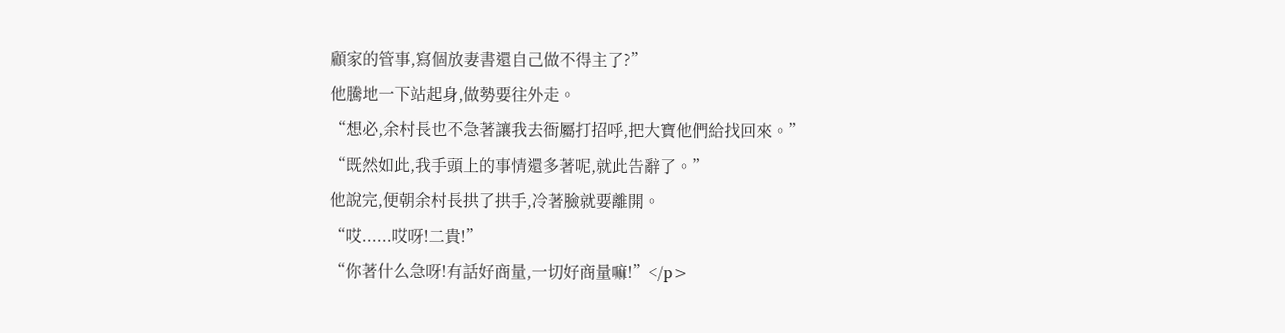顧家的管事,寫個放妻書還自己做不得主了?”
他騰地一下站起身,做勢要往外走。
“想必,余村長也不急著讓我去衙屬打招呼,把大寶他們給找回來。”
“既然如此,我手頭上的事情還多著呢,就此告辭了。”
他說完,便朝余村長拱了拱手,冷著臉就要離開。
“哎......哎呀!二貴!”
“你著什么急呀!有話好商量,一切好商量嘛!”</p>